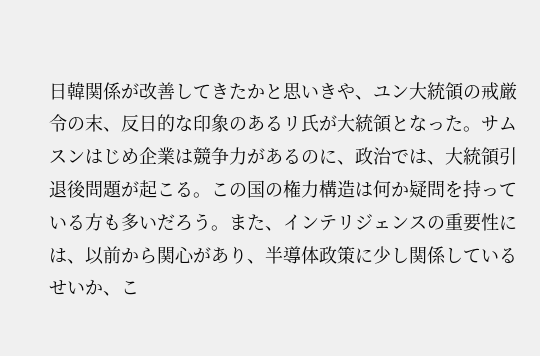日韓関係が改善してきたかと思いきや、ユン大統領の戒厳令の末、反日的な印象のあるリ氏が大統領となった。サムスンはじめ企業は競争力があるのに、政治では、大統領引退後問題が起こる。この国の権力構造は何か疑問を持っている方も多いだろう。また、インテリジェンスの重要性には、以前から関心があり、半導体政策に少し関係しているせいか、こ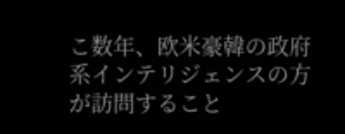こ数年、欧米豪韓の政府系インテリジェンスの方が訪問すること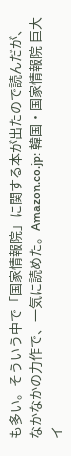も多い。そういう中で「国家情報院」に関する本が出たので読んだが、なかなかの力作で、一気に読めた。Amazon.co.jp: 韓国・国家情報院 巨大イ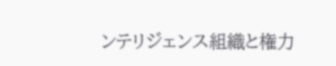ンテリジェンス組織と権力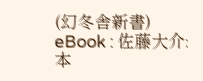(幻冬舎新書) eBook : 佐藤大介: 本